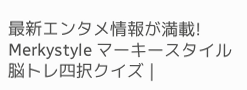最新エンタメ情報が満載! Merkystyle マーキースタイル
脳トレ四択クイズ |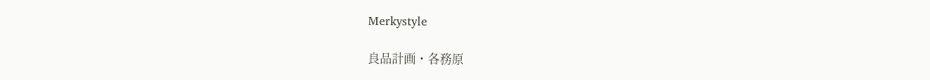Merkystyle

良品計画・各務原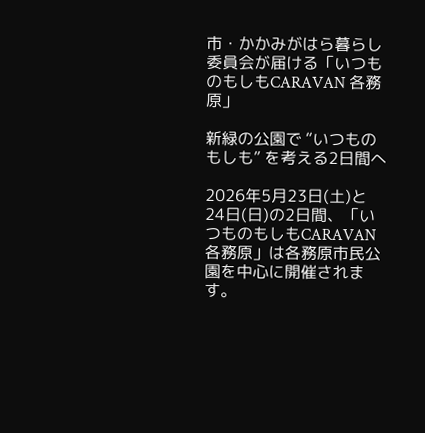市・かかみがはら暮らし委員会が届ける「いつものもしもCARAVAN 各務原」

新緑の公園で “いつものもしも” を考える2日間へ

2026年5月23日(土)と24日(日)の2日間、「いつものもしもCARAVAN 各務原」は各務原市民公園を中心に開催されます。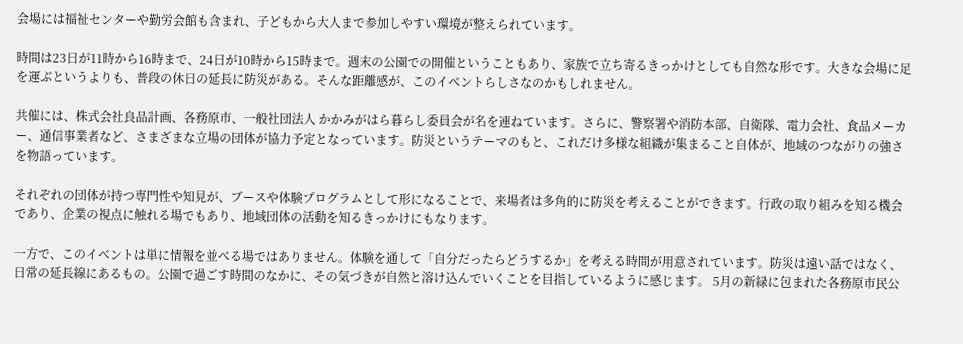会場には福祉センターや勤労会館も含まれ、子どもから大人まで参加しやすい環境が整えられています。

時間は23日が11時から16時まで、24日が10時から15時まで。週末の公園での開催ということもあり、家族で立ち寄るきっかけとしても自然な形です。大きな会場に足を運ぶというよりも、普段の休日の延長に防災がある。そんな距離感が、このイベントらしさなのかもしれません。

共催には、株式会社良品計画、各務原市、一般社団法人 かかみがはら暮らし委員会が名を連ねています。さらに、警察署や消防本部、自衛隊、電力会社、食品メーカー、通信事業者など、さまざまな立場の団体が協力予定となっています。防災というテーマのもと、これだけ多様な組織が集まること自体が、地域のつながりの強さを物語っています。

それぞれの団体が持つ専門性や知見が、ブースや体験プログラムとして形になることで、来場者は多角的に防災を考えることができます。行政の取り組みを知る機会であり、企業の視点に触れる場でもあり、地域団体の活動を知るきっかけにもなります。

一方で、このイベントは単に情報を並べる場ではありません。体験を通して「自分だったらどうするか」を考える時間が用意されています。防災は遠い話ではなく、日常の延長線にあるもの。公園で過ごす時間のなかに、その気づきが自然と溶け込んでいくことを目指しているように感じます。 5月の新緑に包まれた各務原市民公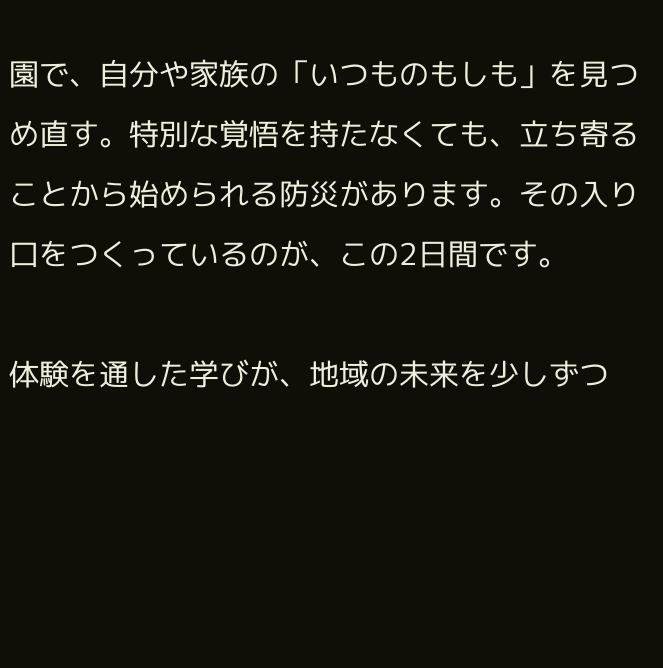園で、自分や家族の「いつものもしも」を見つめ直す。特別な覚悟を持たなくても、立ち寄ることから始められる防災があります。その入り口をつくっているのが、この2日間です。

体験を通した学びが、地域の未来を少しずつ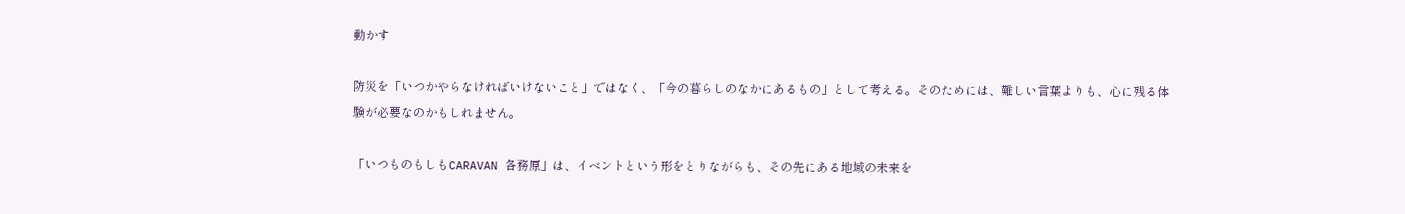動かす

防災を「いつかやらなければいけないこと」ではなく、「今の暮らしのなかにあるもの」として考える。そのためには、難しい言葉よりも、心に残る体験が必要なのかもしれません。

「いつものもしもCARAVAN 各務原」は、イベントという形をとりながらも、その先にある地域の未来を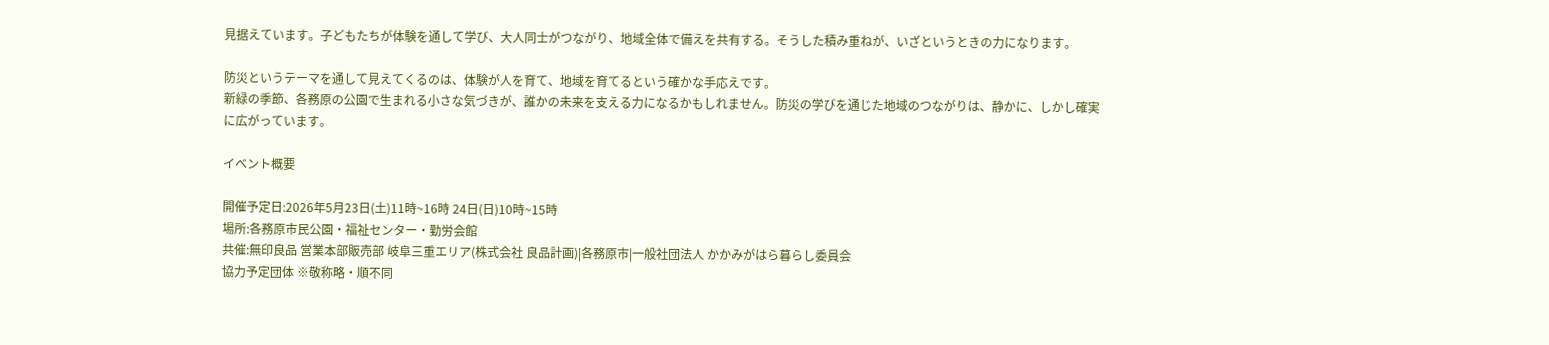見据えています。子どもたちが体験を通して学び、大人同士がつながり、地域全体で備えを共有する。そうした積み重ねが、いざというときの力になります。

防災というテーマを通して見えてくるのは、体験が人を育て、地域を育てるという確かな手応えです。
新緑の季節、各務原の公園で生まれる小さな気づきが、誰かの未来を支える力になるかもしれません。防災の学びを通じた地域のつながりは、静かに、しかし確実に広がっています。

イベント概要

開催予定日:2026年5月23日(土)11時~16時 24日(日)10時~15時
場所:各務原市民公園・福祉センター・勤労会館
共催:無印良品 営業本部販売部 岐阜三重エリア(株式会社 良品計画)|各務原市|一般社団法人 かかみがはら暮らし委員会
協力予定団体 ※敬称略・順不同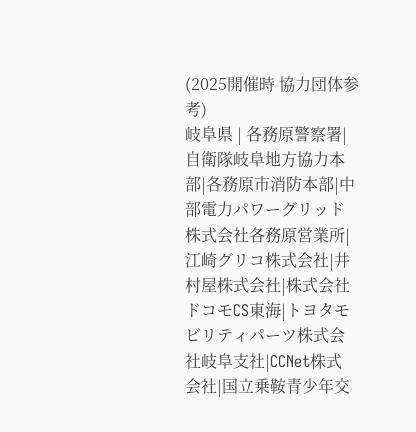(2025開催時 協力団体参考)
岐阜県 | 各務原警察署|自衛隊岐阜地方協力本部|各務原市消防本部|中部電力パワーグリッド株式会社各務原営業所|江崎グリコ株式会社|井村屋株式会社|株式会社ドコモCS東海|トヨタモビリティパーツ株式会社岐阜支社|CCNet株式会社|国立乗鞍青少年交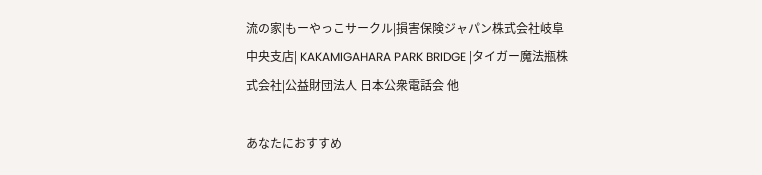流の家|もーやっこサークル|損害保険ジャパン株式会社岐阜中央支店| KAKAMIGAHARA PARK BRIDGE |タイガー魔法瓶株式会社|公益財団法人 日本公衆電話会 他

あなたにおすすめ